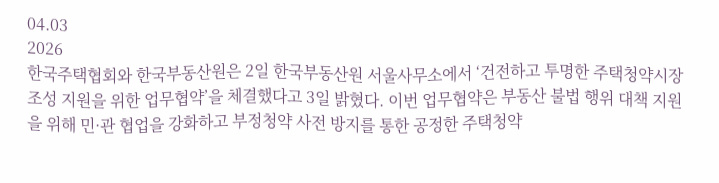04.03
2026
한국주택협회와 한국부동산원은 2일 한국부동산원 서울사무소에서 ‘건전하고 투명한 주택청약시장 조성 지원을 위한 업무협약’을 체결했다고 3일 밝혔다. 이번 업무협약은 부동산 불법 행위 대책 지원을 위해 민·관 협업을 강화하고 부정청약 사전 방지를 통한 공정한 주택청약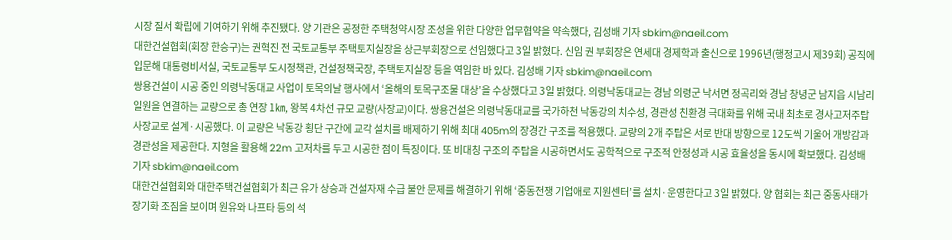시장 질서 확립에 기여하기 위해 추진됐다. 양 기관은 공정한 주택청약시장 조성을 위한 다양한 업무협약을 약속했다, 김성배 기자 sbkim@naeil.com
대한건설협회(회장 한승구)는 권혁진 전 국토교통부 주택토지실장을 상근부회장으로 선임했다고 3일 밝혔다. 신임 권 부회장은 연세대 경제학과 출신으로 1996년(행정고시 제39회) 공직에 입문해 대통령비서실, 국토교통부 도시정책관, 건설정책국장, 주택토지실장 등을 역임한 바 있다. 김성배 기자 sbkim@naeil.com
쌍용건설이 시공 중인 의령낙동대교 사업이 토목의날 행사에서 ‘올해의 토목구조물 대상’을 수상했다고 3일 밝혔다. 의령낙동대교는 경남 의령군 낙서면 정곡리와 경남 창녕군 남지읍 시남리 일원을 연결하는 교량으로 총 연장 1㎞, 왕복 4차선 규모 교량(사장교)이다. 쌍용건설은 의령낙동대교를 국가하천 낙동강의 치수성, 경관성 친환경 극대화를 위해 국내 최초로 경사고저주탑 사장교로 설계·시공했다. 이 교량은 낙동강 횡단 구간에 교각 설치를 배제하기 위해 최대 405m의 장경간 구조를 적용했다. 교량의 2개 주탑은 서로 반대 방향으로 12도씩 기울어 개방감과 경관성을 제공한다. 지형을 활용해 22m 고저차를 두고 시공한 점이 특징이다. 또 비대칭 구조의 주탑을 시공하면서도 공학적으로 구조적 안정성과 시공 효율성을 동시에 확보했다. 김성배 기자 sbkim@naeil.com
대한건설협회와 대한주택건설협회가 최근 유가 상승과 건설자재 수급 불안 문제를 해결하기 위해 ‘중동전쟁 기업애로 지원센터’를 설치·운영한다고 3일 밝혔다. 양 협회는 최근 중동사태가 장기화 조짐을 보이며 원유와 나프타 등의 석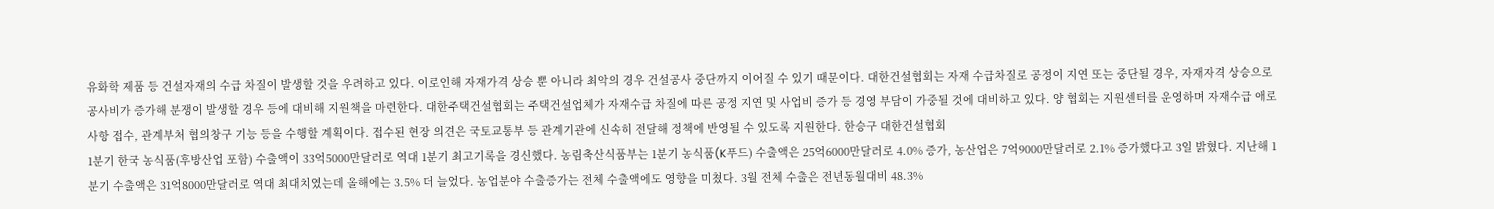유화학 제품 등 건설자재의 수급 차질이 발생할 것을 우려하고 있다. 이로인해 자재가격 상승 뿐 아니라 최악의 경우 건설공사 중단까지 이어질 수 있기 때문이다. 대한건설협회는 자재 수급차질로 공정이 지연 또는 중단될 경우, 자재자격 상승으로 공사비가 증가해 분쟁이 발생할 경우 등에 대비해 지원책을 마련한다. 대한주택건설협회는 주택건설업체가 자재수급 차질에 따른 공정 지연 및 사업비 증가 등 경영 부담이 가중될 것에 대비하고 있다. 양 협회는 지원센터를 운영하며 자재수급 애로사항 접수, 관계부처 협의창구 기능 등을 수행할 계획이다. 접수된 현장 의견은 국토교통부 등 관계기관에 신속히 전달해 정책에 반영될 수 있도록 지원한다. 한승구 대한건설협회
1분기 한국 농식품(후방산업 포함) 수출액이 33억5000만달러로 역대 1분기 최고기록을 경신했다. 농림축산식품부는 1분기 농식품(K푸드) 수출액은 25억6000만달러로 4.0% 증가, 농산업은 7억9000만달러로 2.1% 증가했다고 3일 밝혔다. 지난해 1분기 수출액은 31억8000만달러로 역대 최대치였는데 올해에는 3.5% 더 늘었다. 농업분야 수출증가는 전체 수출액에도 영향을 미쳤다. 3월 전체 수출은 전년동월대비 48.3%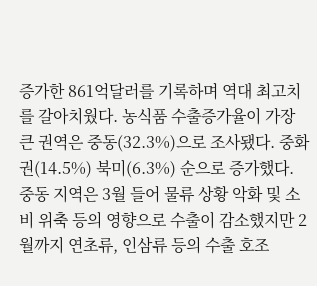증가한 861억달러를 기록하며 역대 최고치를 갈아치웠다. 농식품 수출증가율이 가장 큰 권역은 중동(32.3%)으로 조사됐다. 중화권(14.5%) 북미(6.3%) 순으로 증가했다. 중동 지역은 3월 들어 물류 상황 악화 및 소비 위축 등의 영향으로 수출이 감소했지만 2월까지 연초류, 인삼류 등의 수출 호조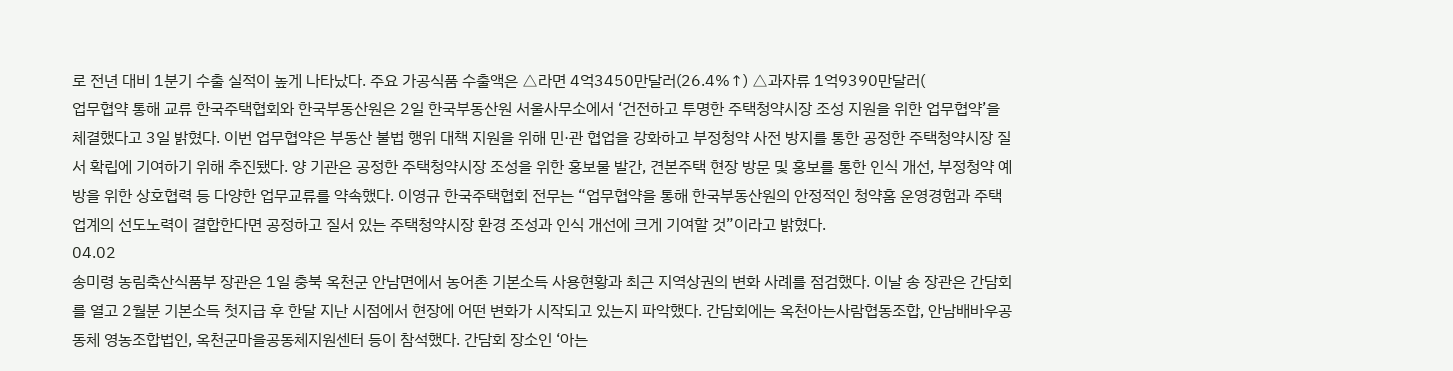로 전년 대비 1분기 수출 실적이 높게 나타났다. 주요 가공식품 수출액은 △라면 4억3450만달러(26.4%↑) △과자류 1억9390만달러(
업무협약 통해 교류 한국주택협회와 한국부동산원은 2일 한국부동산원 서울사무소에서 ‘건전하고 투명한 주택청약시장 조성 지원을 위한 업무협약’을 체결했다고 3일 밝혔다. 이번 업무협약은 부동산 불법 행위 대책 지원을 위해 민·관 협업을 강화하고 부정청약 사전 방지를 통한 공정한 주택청약시장 질서 확립에 기여하기 위해 추진됐다. 양 기관은 공정한 주택청약시장 조성을 위한 홍보물 발간, 견본주택 현장 방문 및 홍보를 통한 인식 개선, 부정청약 예방을 위한 상호협력 등 다양한 업무교류를 약속했다. 이영규 한국주택협회 전무는 “업무협약을 통해 한국부동산원의 안정적인 청약홈 운영경험과 주택업계의 선도노력이 결합한다면 공정하고 질서 있는 주택청약시장 환경 조성과 인식 개선에 크게 기여할 것”이라고 밝혔다.
04.02
송미령 농림축산식품부 장관은 1일 충북 옥천군 안남면에서 농어촌 기본소득 사용현황과 최근 지역상권의 변화 사례를 점검했다. 이날 송 장관은 간담회를 열고 2월분 기본소득 첫지급 후 한달 지난 시점에서 현장에 어떤 변화가 시작되고 있는지 파악했다. 간담회에는 옥천아는사람협동조합, 안남배바우공동체 영농조합법인, 옥천군마을공동체지원센터 등이 참석했다. 간담회 장소인 ‘아는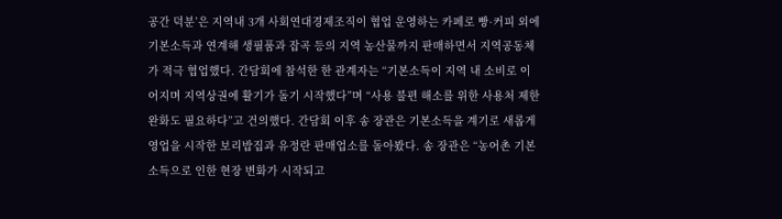공간 덕분’은 지역내 3개 사회연대경제조직이 협업 운영하는 카페로 빵·커피 외에 기본소득과 연계해 생필품과 잡곡 등의 지역 농산물까지 판매하면서 지역공동체가 적극 협업했다. 간담회에 참석한 한 관계자는 “기본소득이 지역 내 소비로 이어지며 지역상권에 활기가 돌기 시작했다”며 “사용 불편 해소를 위한 사용처 제한 완화도 필요하다”고 건의했다. 간담회 이후 송 장관은 기본소득을 계기로 새롭게 영업을 시작한 보리밥집과 유정란 판매업소를 돌아봤다. 송 장관은 “농어촌 기본소득으로 인한 현장 변화가 시작되고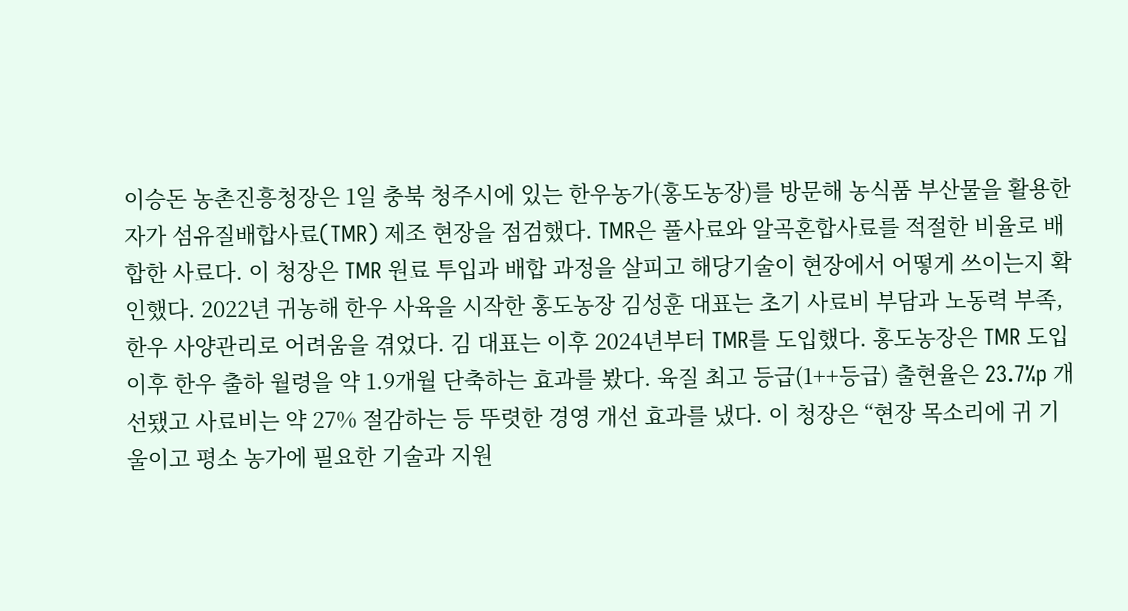이승돈 농촌진흥청장은 1일 충북 청주시에 있는 한우농가(홍도농장)를 방문해 농식품 부산물을 활용한 자가 섬유질배합사료(TMR) 제조 현장을 점검했다. TMR은 풀사료와 알곡혼합사료를 적절한 비율로 배합한 사료다. 이 청장은 TMR 원료 투입과 배합 과정을 살피고 해당기술이 현장에서 어떻게 쓰이는지 확인했다. 2022년 귀농해 한우 사육을 시작한 홍도농장 김성훈 대표는 초기 사료비 부담과 노동력 부족, 한우 사양관리로 어려움을 겪었다. 김 대표는 이후 2024년부터 TMR를 도입했다. 홍도농장은 TMR 도입 이후 한우 출하 월령을 약 1.9개월 단축하는 효과를 봤다. 육질 최고 등급(1++등급) 출현율은 23.7%p 개선됐고 사료비는 약 27% 절감하는 등 뚜렷한 경영 개선 효과를 냈다. 이 청장은 “현장 목소리에 귀 기울이고 평소 농가에 필요한 기술과 지원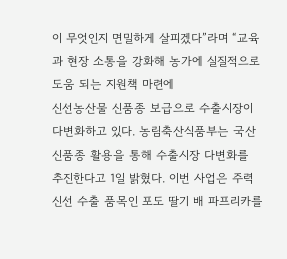이 무엇인지 면밀하게 살피겠다”라며 “교육과 현장 소통을 강화해 농가에 실질적으로 도움 되는 지원책 마련에
신선농산물 신품종 보급으로 수출시장이 다변화하고 있다. 농림축산식품부는 국산 신품종 활용을 통해 수출시장 다변화를 추진한다고 1일 밝혔다. 이번 사업은 주력 신선 수출 품목인 포도 딸기 배 파프리카를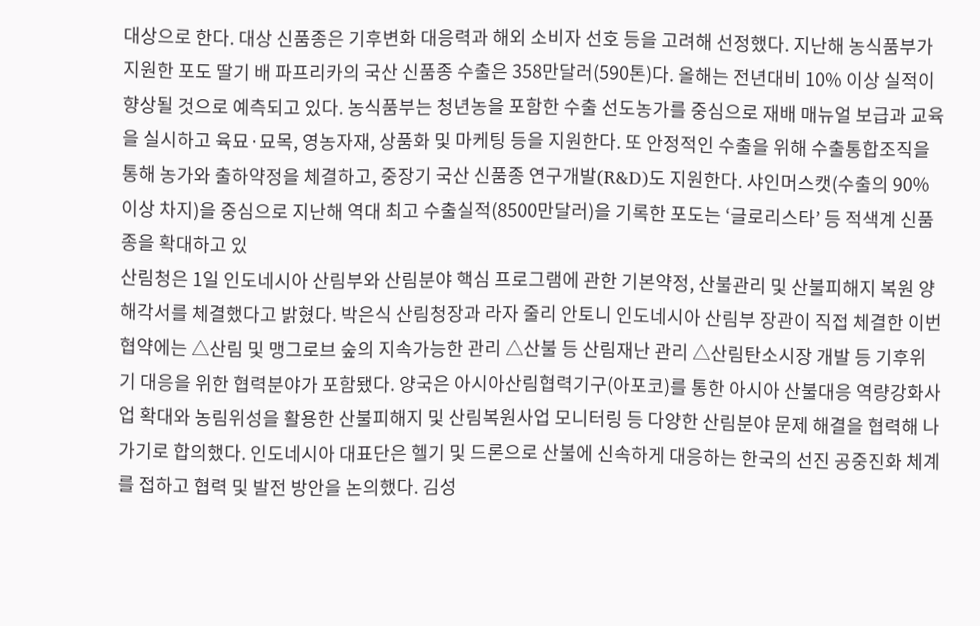대상으로 한다. 대상 신품종은 기후변화 대응력과 해외 소비자 선호 등을 고려해 선정했다. 지난해 농식품부가 지원한 포도 딸기 배 파프리카의 국산 신품종 수출은 358만달러(590톤)다. 올해는 전년대비 10% 이상 실적이 향상될 것으로 예측되고 있다. 농식품부는 청년농을 포함한 수출 선도농가를 중심으로 재배 매뉴얼 보급과 교육을 실시하고 육묘·묘목, 영농자재, 상품화 및 마케팅 등을 지원한다. 또 안정적인 수출을 위해 수출통합조직을 통해 농가와 출하약정을 체결하고, 중장기 국산 신품종 연구개발(R&D)도 지원한다. 샤인머스캣(수출의 90% 이상 차지)을 중심으로 지난해 역대 최고 수출실적(8500만달러)을 기록한 포도는 ‘글로리스타’ 등 적색계 신품종을 확대하고 있
산림청은 1일 인도네시아 산림부와 산림분야 핵심 프로그램에 관한 기본약정, 산불관리 및 산불피해지 복원 양해각서를 체결했다고 밝혔다. 박은식 산림청장과 라자 줄리 안토니 인도네시아 산림부 장관이 직접 체결한 이번 협약에는 △산림 및 맹그로브 숲의 지속가능한 관리 △산불 등 산림재난 관리 △산림탄소시장 개발 등 기후위기 대응을 위한 협력분야가 포함됐다. 양국은 아시아산림협력기구(아포코)를 통한 아시아 산불대응 역량강화사업 확대와 농림위성을 활용한 산불피해지 및 산림복원사업 모니터링 등 다양한 산림분야 문제 해결을 협력해 나가기로 합의했다. 인도네시아 대표단은 헬기 및 드론으로 산불에 신속하게 대응하는 한국의 선진 공중진화 체계를 접하고 협력 및 발전 방안을 논의했다. 김성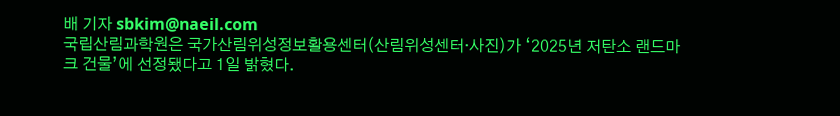배 기자 sbkim@naeil.com
국립산림과학원은 국가산림위성정보활용센터(산림위성센터·사진)가 ‘2025년 저탄소 랜드마크 건물’에 선정됐다고 1일 밝혔다.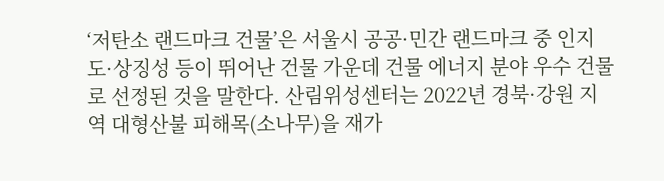‘저탄소 랜드마크 건물’은 서울시 공공·민간 랜드마크 중 인지도·상징성 등이 뛰어난 건물 가운데 건물 에너지 분야 우수 건물로 선정된 것을 말한다. 산림위성센터는 2022년 경북·강원 지역 대형산불 피해목(소나무)을 재가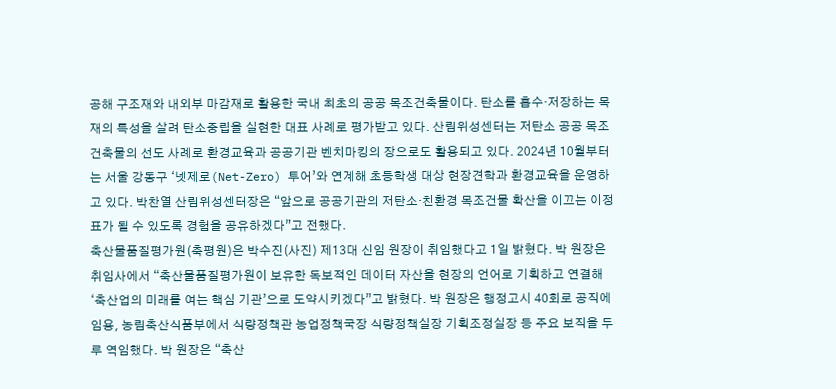공해 구조재와 내외부 마감재로 활용한 국내 최초의 공공 목조건축물이다. 탄소를 흡수·저장하는 목재의 특성을 살려 탄소중립을 실현한 대표 사례로 평가받고 있다. 산림위성센터는 저탄소 공공 목조건축물의 선도 사례로 환경교육과 공공기관 벤치마킹의 장으로도 활용되고 있다. 2024년 10월부터는 서울 강동구 ‘넷제로(Net-Zero) 투어’와 연계해 초등학생 대상 현장견학과 환경교육을 운영하고 있다. 박찬열 산림위성센터장은 “앞으로 공공기관의 저탄소·친환경 목조건물 확산을 이끄는 이정표가 될 수 있도록 경험을 공유하겠다”고 전했다.
축산물품질평가원(축평원)은 박수진(사진) 제13대 신임 원장이 취임했다고 1일 밝혔다. 박 원장은 취임사에서 “축산물품질평가원이 보유한 독보적인 데이터 자산을 현장의 언어로 기획하고 연결해 ‘축산업의 미래를 여는 핵심 기관’으로 도약시키겠다”고 밝혔다. 박 원장은 행정고시 40회로 공직에 임용, 농림축산식품부에서 식량정책관 농업정책국장 식량정책실장 기획조정실장 등 주요 보직을 두루 역임했다. 박 원장은 “축산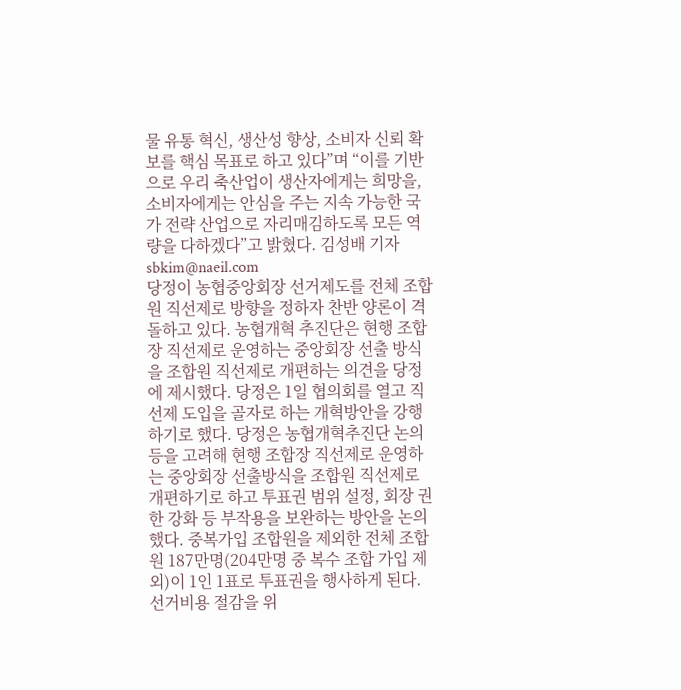물 유통 혁신, 생산성 향상, 소비자 신뢰 확보를 핵심 목표로 하고 있다”며 “이를 기반으로 우리 축산업이 생산자에게는 희망을, 소비자에게는 안심을 주는 지속 가능한 국가 전략 산업으로 자리매김하도록 모든 역량을 다하겠다”고 밝혔다. 김성배 기자 sbkim@naeil.com
당정이 농협중앙회장 선거제도를 전체 조합원 직선제로 방향을 정하자 찬반 양론이 격돌하고 있다. 농협개혁 추진단은 현행 조합장 직선제로 운영하는 중앙회장 선출 방식을 조합원 직선제로 개편하는 의견을 당정에 제시했다. 당정은 1일 협의회를 열고 직선제 도입을 골자로 하는 개혁방안을 강행하기로 했다. 당정은 농협개혁추진단 논의 등을 고려해 현행 조합장 직선제로 운영하는 중앙회장 선출방식을 조합원 직선제로 개편하기로 하고 투표권 범위 설정, 회장 권한 강화 등 부작용을 보완하는 방안을 논의했다. 중복가입 조합원을 제외한 전체 조합원 187만명(204만명 중 복수 조합 가입 제외)이 1인 1표로 투표권을 행사하게 된다. 선거비용 절감을 위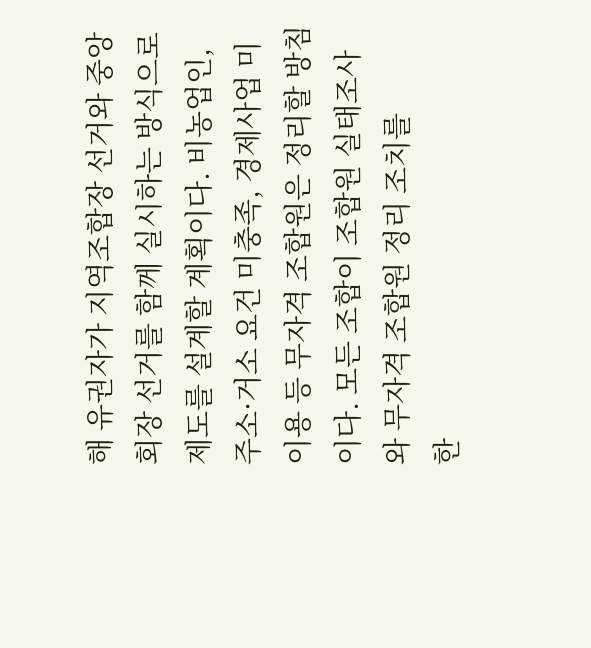해 유권자가 지역조합장 선거와 중앙회장 선거를 함께 실시하는 방식으로 제도를 설계할 계획이다. 비농업인, 주소·거소 요건 미충족, 경제사업 미이용 등 무자격 조합원은 정리할 방침이다. 모든 조합이 조합원 실태조사와 무자격 조합원 정리 조치를
한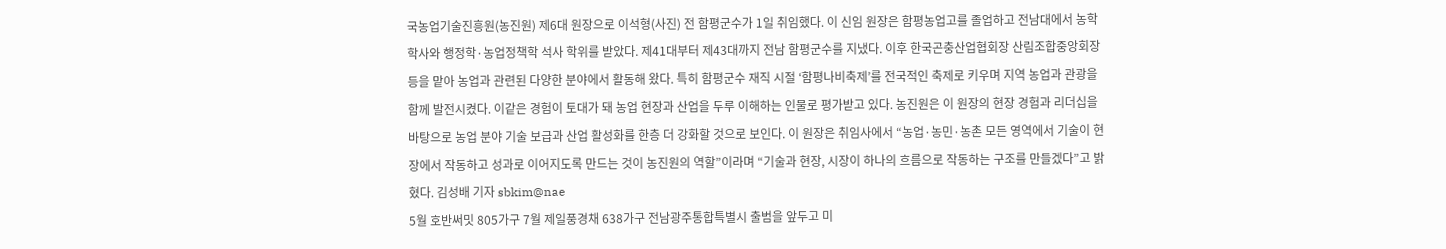국농업기술진흥원(농진원) 제6대 원장으로 이석형(사진) 전 함평군수가 1일 취임했다. 이 신임 원장은 함평농업고를 졸업하고 전남대에서 농학 학사와 행정학·농업정책학 석사 학위를 받았다. 제41대부터 제43대까지 전남 함평군수를 지냈다. 이후 한국곤충산업협회장 산림조합중앙회장 등을 맡아 농업과 관련된 다양한 분야에서 활동해 왔다. 특히 함평군수 재직 시절 ‘함평나비축제’를 전국적인 축제로 키우며 지역 농업과 관광을 함께 발전시켰다. 이같은 경험이 토대가 돼 농업 현장과 산업을 두루 이해하는 인물로 평가받고 있다. 농진원은 이 원장의 현장 경험과 리더십을 바탕으로 농업 분야 기술 보급과 산업 활성화를 한층 더 강화할 것으로 보인다. 이 원장은 취임사에서 “농업·농민·농촌 모든 영역에서 기술이 현장에서 작동하고 성과로 이어지도록 만드는 것이 농진원의 역할”이라며 “기술과 현장, 시장이 하나의 흐름으로 작동하는 구조를 만들겠다”고 밝혔다. 김성배 기자 sbkim@nae
5월 호반써밋 805가구 7월 제일풍경채 638가구 전남광주통합특별시 출범을 앞두고 미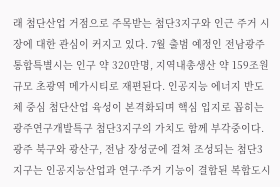래 첨단산업 거점으로 주목받는 첨단3지구와 인근 주거 시장에 대한 관심이 커지고 있다. 7월 출범 예정인 전남광주통합특별시는 인구 약 320만명, 지역내총생산 약 159조원 규모 초광역 메가시티로 재편된다. 인공지능 에너지 반도체 중심 첨단산업 육성이 본격화되며 핵심 입지로 꼽히는 광주연구개발특구 첨단3지구의 가치도 함께 부각중이다. 광주 북구와 광산구, 전남 장성군에 걸쳐 조성되는 첨단3지구는 인공지능산업과 연구·주거 기능이 결합된 복합도시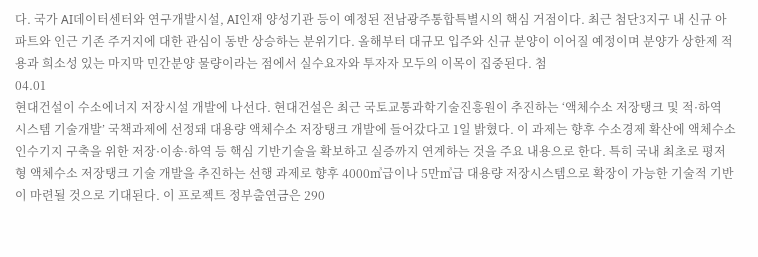다. 국가 AI데이터센터와 연구개발시설, AI인재 양성기관 등이 예정된 전남광주통합특별시의 핵심 거점이다. 최근 첨단3지구 내 신규 아파트와 인근 기존 주거지에 대한 관심이 동반 상승하는 분위기다. 올해부터 대규모 입주와 신규 분양이 이어질 예정이며 분양가 상한제 적용과 희소성 있는 마지막 민간분양 물량이라는 점에서 실수요자와 투자자 모두의 이목이 집중된다. 첨
04.01
현대건설이 수소에너지 저장시설 개발에 나선다. 현대건설은 최근 국토교통과학기술진흥원이 추진하는 ‘액체수소 저장탱크 및 적·하역 시스템 기술개발’ 국책과제에 선정돼 대용량 액체수소 저장탱크 개발에 들어갔다고 1일 밝혔다. 이 과제는 향후 수소경제 확산에 액체수소 인수기지 구축을 위한 저장·이송·하역 등 핵심 기반기술을 확보하고 실증까지 연계하는 것을 주요 내용으로 한다. 특히 국내 최초로 평저형 액체수소 저장탱크 기술 개발을 추진하는 선행 과제로 향후 4000㎥급이나 5만㎥급 대용량 저장시스템으로 확장이 가능한 기술적 기반이 마련될 것으로 기대된다. 이 프로젝트 정부출연금은 290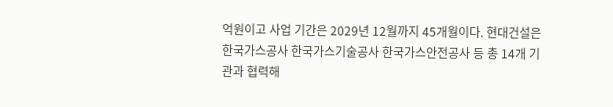억원이고 사업 기간은 2029년 12월까지 45개월이다. 현대건설은 한국가스공사 한국가스기술공사 한국가스안전공사 등 총 14개 기관과 협력해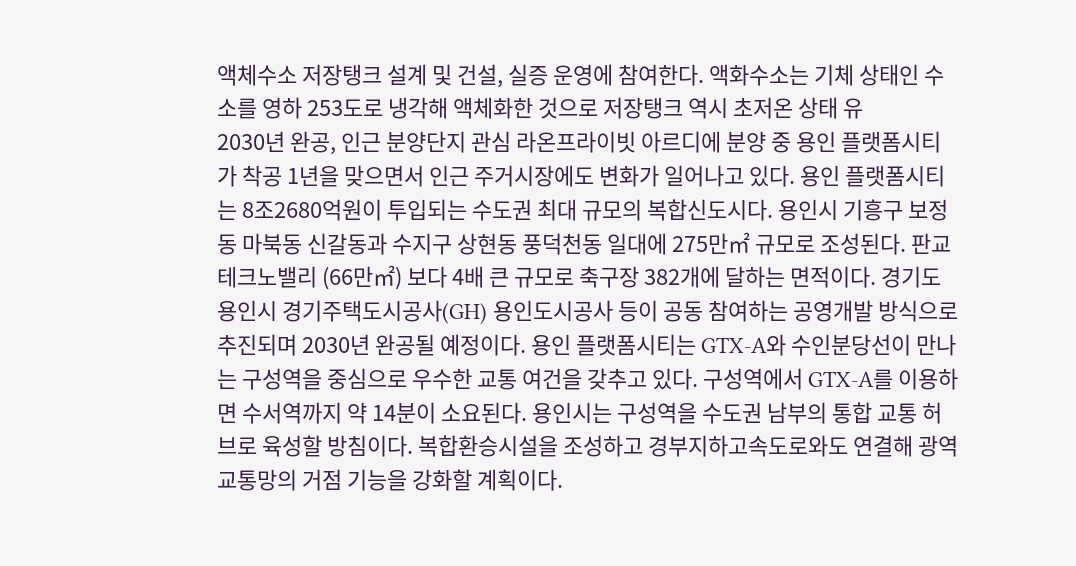액체수소 저장탱크 설계 및 건설, 실증 운영에 참여한다. 액화수소는 기체 상태인 수소를 영하 253도로 냉각해 액체화한 것으로 저장탱크 역시 초저온 상태 유
2030년 완공, 인근 분양단지 관심 라온프라이빗 아르디에 분양 중 용인 플랫폼시티가 착공 1년을 맞으면서 인근 주거시장에도 변화가 일어나고 있다. 용인 플랫폼시티는 8조2680억원이 투입되는 수도권 최대 규모의 복합신도시다. 용인시 기흥구 보정동 마북동 신갈동과 수지구 상현동 풍덕천동 일대에 275만㎡ 규모로 조성된다. 판교테크노밸리 (66만㎡) 보다 4배 큰 규모로 축구장 382개에 달하는 면적이다. 경기도 용인시 경기주택도시공사(GH) 용인도시공사 등이 공동 참여하는 공영개발 방식으로 추진되며 2030년 완공될 예정이다. 용인 플랫폼시티는 GTX-A와 수인분당선이 만나는 구성역을 중심으로 우수한 교통 여건을 갖추고 있다. 구성역에서 GTX-A를 이용하면 수서역까지 약 14분이 소요된다. 용인시는 구성역을 수도권 남부의 통합 교통 허브로 육성할 방침이다. 복합환승시설을 조성하고 경부지하고속도로와도 연결해 광역 교통망의 거점 기능을 강화할 계획이다.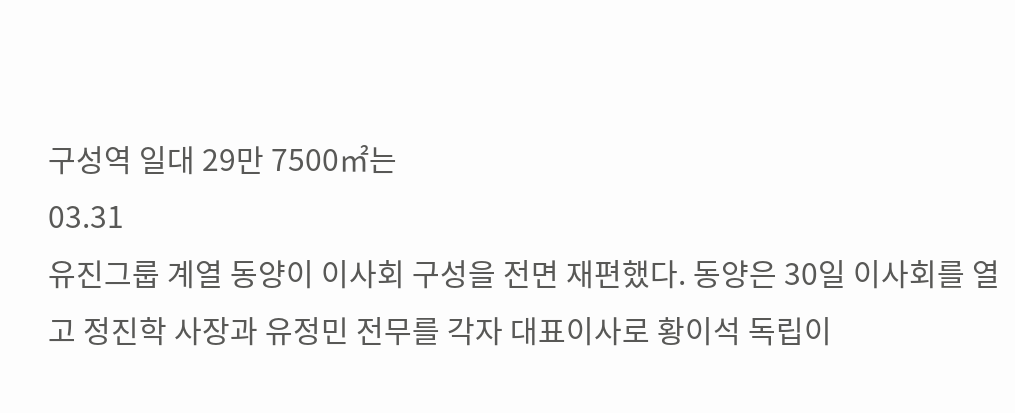구성역 일대 29만 7500㎡는
03.31
유진그룹 계열 동양이 이사회 구성을 전면 재편했다. 동양은 30일 이사회를 열고 정진학 사장과 유정민 전무를 각자 대표이사로 황이석 독립이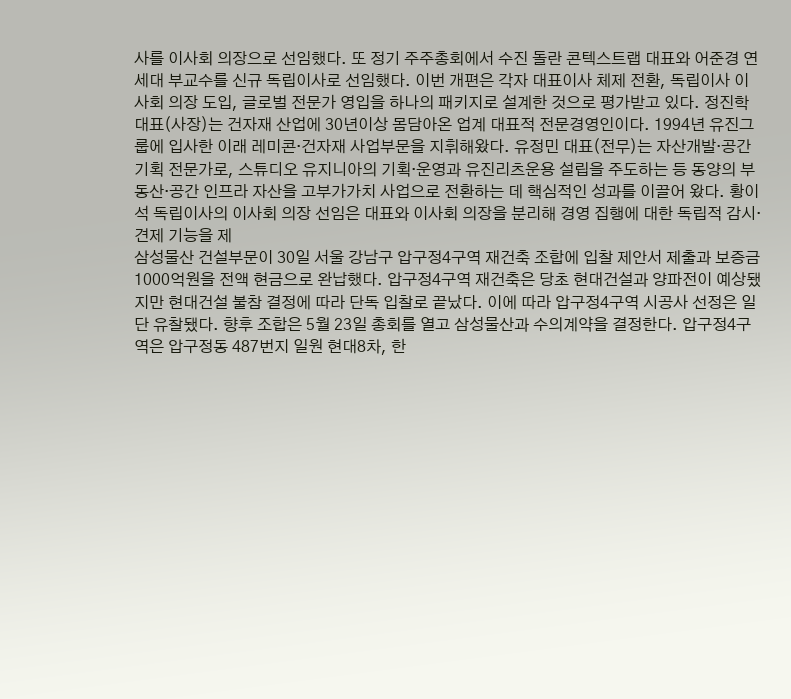사를 이사회 의장으로 선임했다. 또 정기 주주총회에서 수진 돌란 콘텍스트랩 대표와 어준경 연세대 부교수를 신규 독립이사로 선임했다. 이번 개편은 각자 대표이사 체제 전환, 독립이사 이사회 의장 도입, 글로벌 전문가 영입을 하나의 패키지로 설계한 것으로 평가받고 있다. 정진학 대표(사장)는 건자재 산업에 30년이상 몸담아온 업계 대표적 전문경영인이다. 1994년 유진그룹에 입사한 이래 레미콘·건자재 사업부문을 지휘해왔다. 유정민 대표(전무)는 자산개발·공간기획 전문가로, 스튜디오 유지니아의 기획·운영과 유진리츠운용 설립을 주도하는 등 동양의 부동산·공간 인프라 자산을 고부가가치 사업으로 전환하는 데 핵심적인 성과를 이끌어 왔다. 황이석 독립이사의 이사회 의장 선임은 대표와 이사회 의장을 분리해 경영 집행에 대한 독립적 감시·견제 기능을 제
삼성물산 건설부문이 30일 서울 강남구 압구정4구역 재건축 조합에 입찰 제안서 제출과 보증금 1000억원을 전액 현금으로 완납했다. 압구정4구역 재건축은 당초 현대건설과 양파전이 예상됐지만 현대건설 불참 결정에 따라 단독 입찰로 끝났다. 이에 따라 압구정4구역 시공사 선정은 일단 유찰됐다. 향후 조합은 5월 23일 총회를 열고 삼성물산과 수의계약을 결정한다. 압구정4구역은 압구정동 487번지 일원 현대8차, 한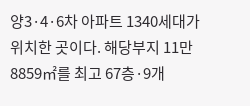양3·4·6차 아파트 1340세대가 위치한 곳이다. 해당부지 11만 8859㎡를 최고 67층·9개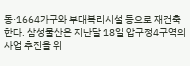동·1664가구와 부대복리시설 등으로 재건축한다. 삼성물산은 지난달 18일 압구정4구역의 사업 추진을 위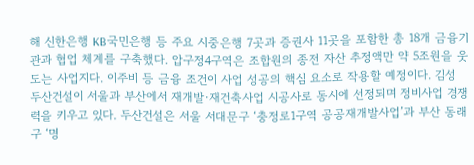해 신한은행 KB국민은행 등 주요 시중은행 7곳과 증권사 11곳을 포함한 총 18개 금융기관과 협업 체계를 구축했다. 압구정4구역은 조합원의 종전 자산 추정액만 약 5조원을 웃도는 사업지다. 이주비 등 금융 조건이 사업 성공의 핵심 요소로 작용할 예정이다. 김성
두산건설이 서울과 부산에서 재개발·재건축사업 시공사로 동시에 선정되며 정비사업 경쟁력을 키우고 있다. 두산건설은 서울 서대문구 ‘충정로1구역 공공재개발사업’과 부산 동래구 ‘명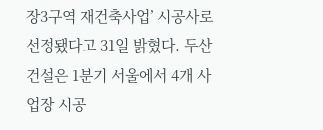장3구역 재건축사업’ 시공사로 선정됐다고 31일 밝혔다. 두산건설은 1분기 서울에서 4개 사업장 시공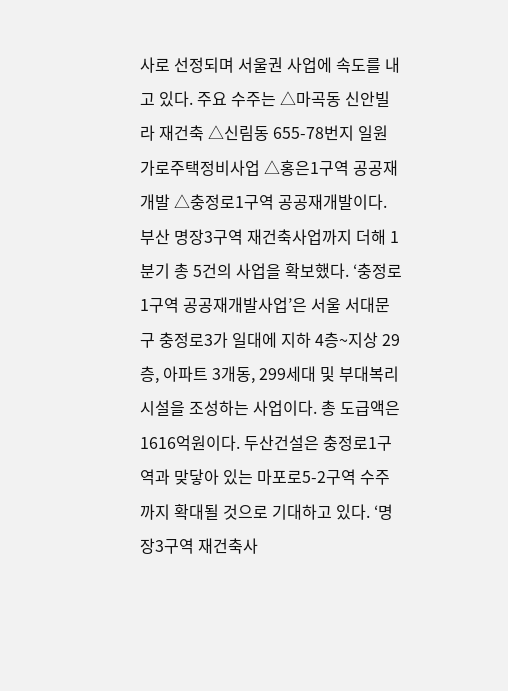사로 선정되며 서울권 사업에 속도를 내고 있다. 주요 수주는 △마곡동 신안빌라 재건축 △신림동 655-78번지 일원 가로주택정비사업 △홍은1구역 공공재개발 △충정로1구역 공공재개발이다. 부산 명장3구역 재건축사업까지 더해 1분기 총 5건의 사업을 확보했다. ‘충정로1구역 공공재개발사업’은 서울 서대문구 충정로3가 일대에 지하 4층~지상 29층, 아파트 3개동, 299세대 및 부대복리시설을 조성하는 사업이다. 총 도급액은 1616억원이다. 두산건설은 충정로1구역과 맞닿아 있는 마포로5-2구역 수주까지 확대될 것으로 기대하고 있다. ‘명장3구역 재건축사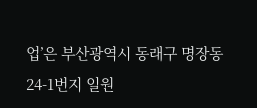업’은 부산광역시 동래구 명장동 24-1번지 일원